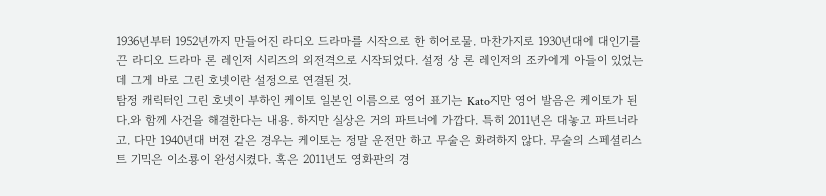1936년부터 1952년까지 만들어진 라디오 드라마를 시작으로 한 히어로물. 마찬가지로 1930년대에 대인기를 끈 라디오 드라마 론 레인저 시리즈의 외전격으로 시작되었다. 설정 상 론 레인저의 조카에게 아들이 있었는데 그게 바로 그린 호넷이란 설정으로 연결된 것.
탐정 캐릭터인 그린 호넷이 부하인 케이토 일본인 이름으로 영어 표기는 Kato지만 영어 발음은 케이토가 된다.와 함께 사건을 해결한다는 내용. 하지만 실상은 거의 파트너에 가깝다. 특히 2011년은 대놓고 파트너라고. 다만 1940년대 버젼 같은 경우는 케이토는 정말 운전만 하고 무술은 화려하지 않다. 무술의 스페셜리스트 기믹은 이소룡이 완성시켰다. 혹은 2011년도 영화판의 경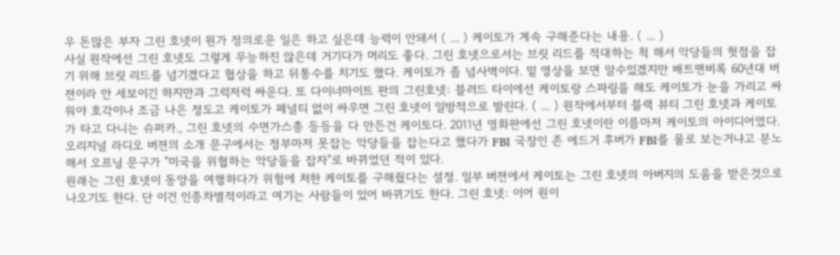우 돈많은 부자 그린 호넷이 뭔가 정의로운 일은 하고 싶은데 능력이 안돼서 ( ... ) 케이토가 계속 구해준다는 내용. ( ... )
사실 원작에선 그린 호넷도 그렇게 무능하진 않은데 거기다가 머리도 좋다. 그린 호넷으로서는 브릿 리드를 적대하는 척 해서 악당들의 헛점을 잡기 위해 브릿 리드를 넘기겠다고 협상을 하고 뒤통수를 치기도 했다. 케이토가 좀 넘사벽이다. 밑 영상을 보면 알수있겠지만 배트맨비록 60년대 버젼이라 안 세보이긴 하지만과 그럭저럭 싸운다. 또 다이너마이트 판의 그린호넷: 블러드 타이에선 케이토랑 스파링을 해도 케이토가 눈을 가리고 싸워야 호각이나 조금 나은 정도고 케이토가 페널티 없이 싸우면 그린 호넷이 일방적으로 발린다. ( ... ) 원작에서부터 블랙 뷰티 그린 호넷과 케이토가 타고 다니는 슈퍼카., 그린 호넷의 수면가스총 등등을 다 만든건 케이토다. 2011년 영화판에선 그린 호넷이란 이름마저 케이토의 아이디어였다.
오리지널 라디오 버젼의 소개 문구에서는 정부마저 못잡는 악당들을 잡는다고 했다가 FBI 국장인 존 에드거 후버가 FBI를 물로 보는거냐고 분노해서 오프닝 문구가 "미국을 위협하는 악당들을 잡자"로 바뀌었던 적이 있다.
원래는 그린 호넷이 동양을 여행하다가 위험에 처한 케이토를 구해줬다는 설정. 일부 버젼에서 케이토는 그린 호넷의 아버지의 도움을 받은것으로 나오기도 한다. 단 이건 인종차별적이라고 여기는 사람들이 있어 바뀌기도 한다. 그린 호넷: 이어 원이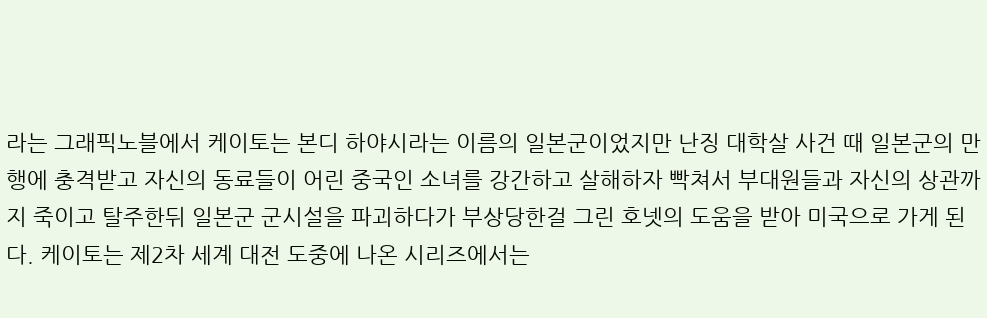라는 그래픽노블에서 케이토는 본디 하야시라는 이름의 일본군이었지만 난징 대학살 사건 때 일본군의 만행에 충격받고 자신의 동료들이 어린 중국인 소녀를 강간하고 살해하자 빡쳐서 부대원들과 자신의 상관까지 죽이고 탈주한뒤 일본군 군시설을 파괴하다가 부상당한걸 그린 호넷의 도움을 받아 미국으로 가게 된다. 케이토는 제2차 세계 대전 도중에 나온 시리즈에서는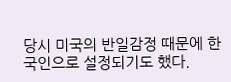당시 미국의 반일감정 때문에 한국인으로 설정되기도 했다.